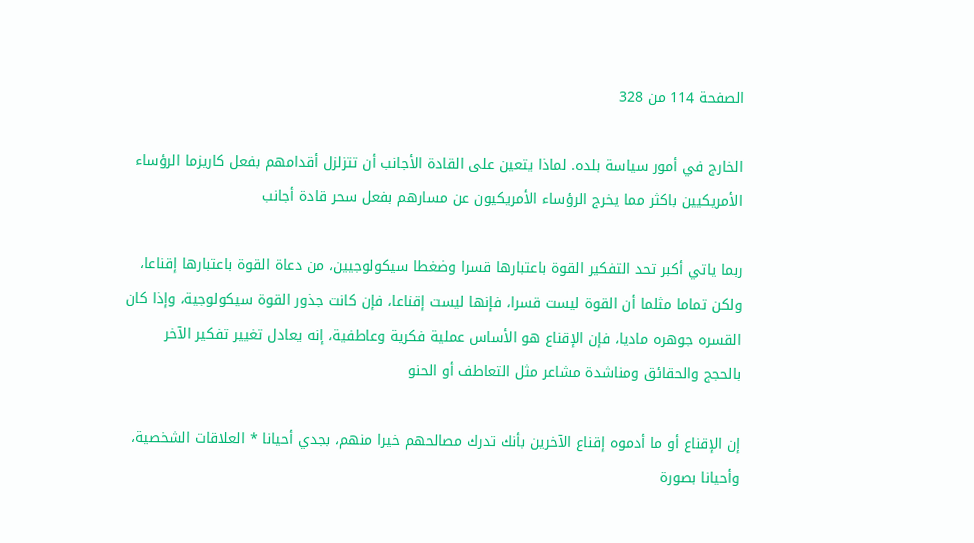الصفحة 114 من 328

الخارج في أمور سياسة بلده. لماذا يتعين على القادة الأجانب أن تتزلزل أقدامهم بفعل کاريزما الرؤساء الأمريكيين باكثر مما يخرج الرؤساء الأمريكيون عن مسارهم بفعل سحر قادة أجانب

ربما ياتي أكبر تحد التفكير القوة باعتبارها قسرا وضغطا سيكولوجيين، من دعاة القوة باعتبارها إقناعا، ولكن تماما مثلما أن القوة ليست قسرا، فإنها ليست إقناعا، فإن كانت جذور القوة سيكولوجية، وإذا كان القسره جوهره ماديا، فإن الإقناع هو الأساس عملية فكرية وعاطفية، إنه يعادل تغيير تفكير الآخر بالحجج والحقائق ومناشدة مشاعر مثل التعاطف أو الحنو

إن الإقناع أو ما أدموه إقناع الآخرين بأنك تدرك مصالحهم خيرا منهم، بجدي أحيانا * العلاقات الشخصية، وأحيانا بصورة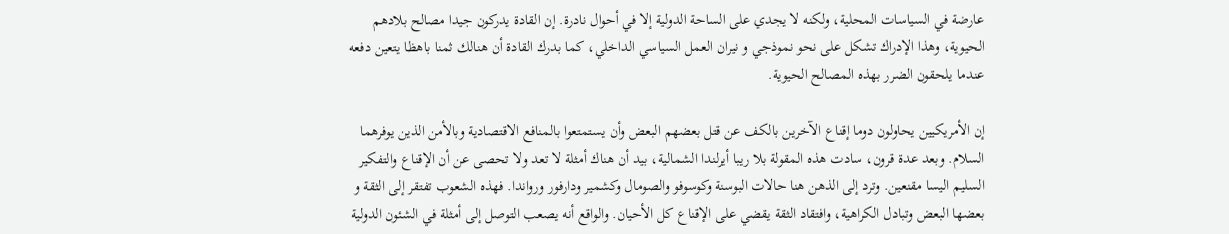عارضة في السياسات المحلية، ولكنه لا يجدي على الساحة الدولية إلا في أحوال نادرة. إن القادة يدركون جيدا مصالح بلادهم الحيوية، وهذا الإدراك تشكل على نحو نموذجي و نيران العمل السياسي الداخلي، كما بدرك القادة أن هنالك ثمنا باهظا يتعين دفعه عندما يلحقون الضرر بهذه المصالح الحيوية.

إن الأمريكيين يحاولون دوما إقناع الآخرين بالكف عن قتل بعضهم البعض وأن يستمتعوا بالمنافع الاقتصادية وبالأمن الذين يوفرهما السلام. وبعد عدة قرون، سادت هذه المقولة بلا ريبا أيرلندا الشمالية، بيد أن هناك أمثلة لا تعد ولا تحصى عن أن الإقناع والتفكير السليم اليسا مقنعين. وترد إلى الذهن هنا حالات البوسنة وكوسوفو والصومال وکشمير ودارفور ورواندا. فهذه الشعوب تفتقر إلى الثقة و بعضها البعض وتبادل الكراهية، وافتقاد الثقة يقضي على الإقناع كل الأحيان. والواقع أنه يصعب التوصل إلى أمثلة في الشئون الدولية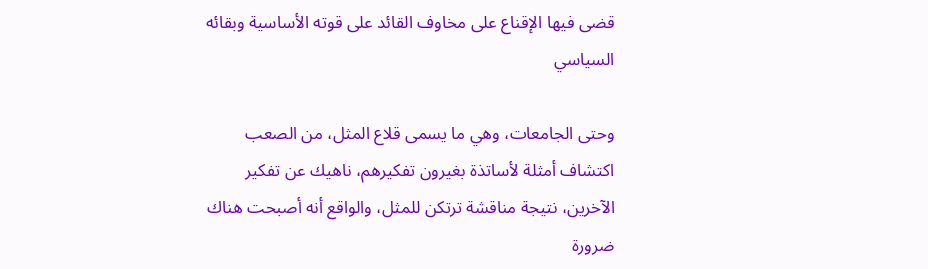قضى فيها الإقناع على مخاوف القائد على قوته الأساسية وبقائه السياسي

وحتى الجامعات، وهي ما يسمى قلاع المثل، من الصعب اكتشاف أمثلة لأساتذة بغيرون تفكيرهم، ناهيك عن تفكير الآخرين، نتيجة مناقشة ترتكن للمثل، والواقع أنه أصبحت هناك ضرورة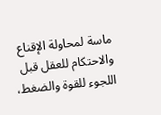ماسة لمحاولة الإقناع والاحتكام للعقل قبل اللجوء للقوة والضغط،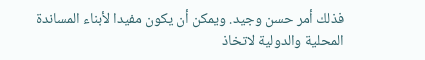فذلك أمر حسن وجيد. ويمكن أن يكون مفيدا لأبناء المساندة المحلية والدولية لاتخاذ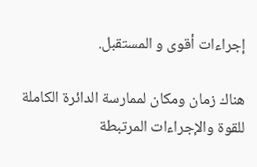إجراءات أقوى و المستقبل.

هناك زمان ومكان لممارسة الدائرة الكاملة للقوة والإجراءات المرتبطة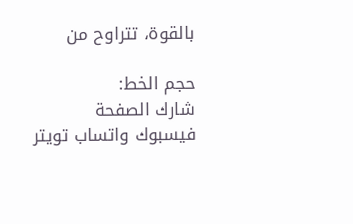بالقوة، تتراوح من

حجم الخط:
شارك الصفحة
فيسبوك واتساب تويتر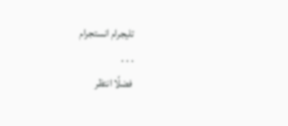تليجرام انستجرام
. . .
فضلًا انتظر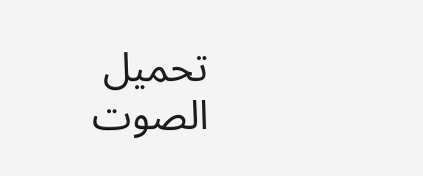تحميل الصوت